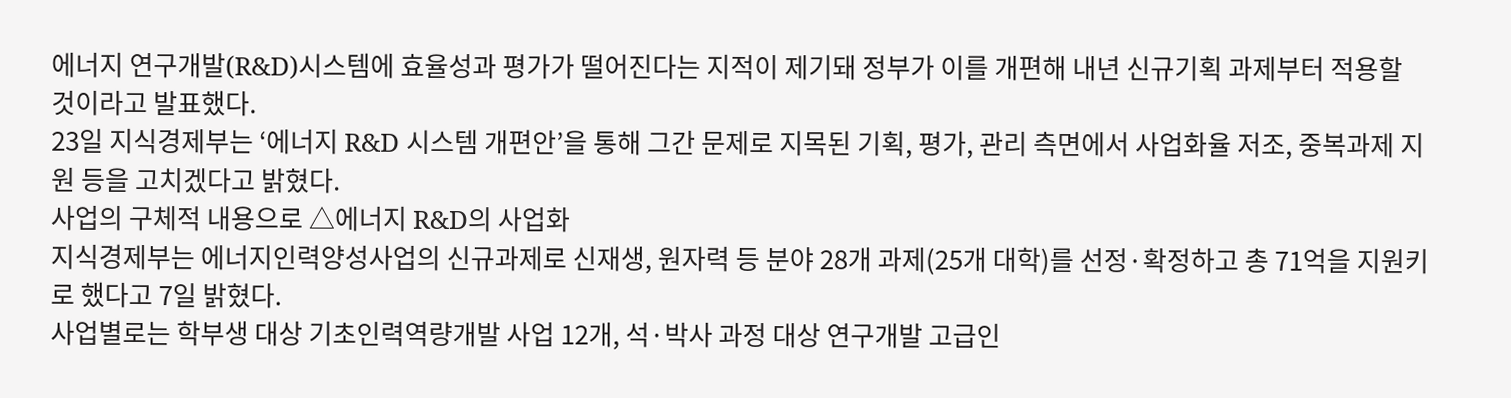에너지 연구개발(R&D)시스템에 효율성과 평가가 떨어진다는 지적이 제기돼 정부가 이를 개편해 내년 신규기획 과제부터 적용할 것이라고 발표했다.
23일 지식경제부는 ‘에너지 R&D 시스템 개편안’을 통해 그간 문제로 지목된 기획, 평가, 관리 측면에서 사업화율 저조, 중복과제 지원 등을 고치겠다고 밝혔다.
사업의 구체적 내용으로 △에너지 R&D의 사업화
지식경제부는 에너지인력양성사업의 신규과제로 신재생, 원자력 등 분야 28개 과제(25개 대학)를 선정·확정하고 총 71억을 지원키로 했다고 7일 밝혔다.
사업별로는 학부생 대상 기초인력역량개발 사업 12개, 석·박사 과정 대상 연구개발 고급인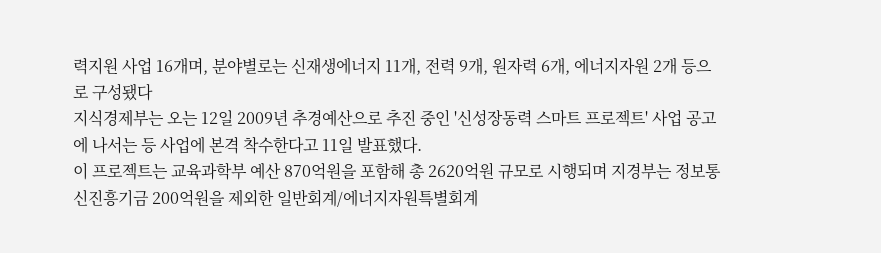력지원 사업 16개며, 분야별로는 신재생에너지 11개, 전력 9개, 원자력 6개, 에너지자원 2개 등으로 구성됐다
지식경제부는 오는 12일 2009년 추경예산으로 추진 중인 '신성장동력 스마트 프로젝트' 사업 공고에 나서는 등 사업에 본격 착수한다고 11일 발표했다.
이 프로젝트는 교육과학부 예산 870억원을 포함해 총 2620억원 규모로 시행되며 지경부는 정보통신진흥기금 200억원을 제외한 일반회계/에너지자원특별회계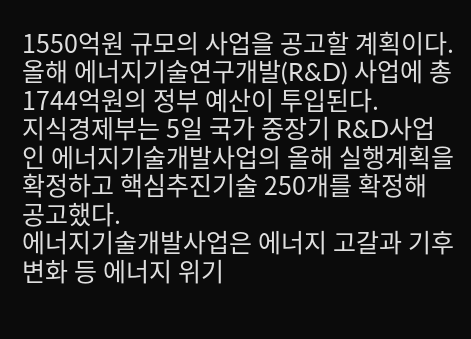1550억원 규모의 사업을 공고할 계획이다.
올해 에너지기술연구개발(R&D) 사업에 총 1744억원의 정부 예산이 투입된다.
지식경제부는 5일 국가 중장기 R&D사업인 에너지기술개발사업의 올해 실행계획을 확정하고 핵심추진기술 250개를 확정해 공고했다.
에너지기술개발사업은 에너지 고갈과 기후변화 등 에너지 위기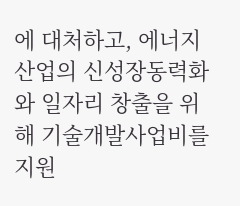에 대처하고, 에너지산업의 신성장동력화와 일자리 창출을 위해 기술개발사업비를 지원